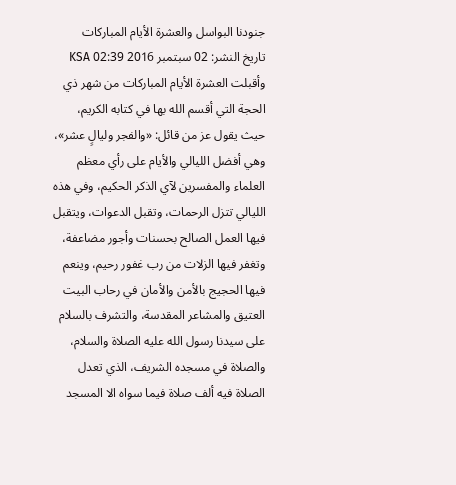جنودنا البواسل والعشرة الأيام المباركات
تاريخ النشر: 02 سبتمبر 2016 02:39 KSA
وأقبلت العشرة الأيام المباركات من شهر ذي الحجة التي أقسم الله بها في كتابه الكريم، حيث يقول عز من قائل: «والفجر وليالٍ عشر»، وهي أفضل الليالي والأيام على رأي معظم العلماء والمفسرين لآي الذكر الحكيم، وفي هذه الليالي تتزل الرحمات، وتقبل الدعوات، ويتقبل فيها العمل الصالح بحسنات وأجور مضاعفة، وتغفر فيها الزلات من رب غفور رحيم، وينعم فيها الحجيج بالأمن والأمان في رحاب البيت العتيق والمشاعر المقدسة، والتشرف بالسلام على سيدنا رسول الله عليه الصلاة والسلام، والصلاة في مسجده الشريف، الذي تعدل الصلاة فيه ألف صلاة فيما سواه الا المسجد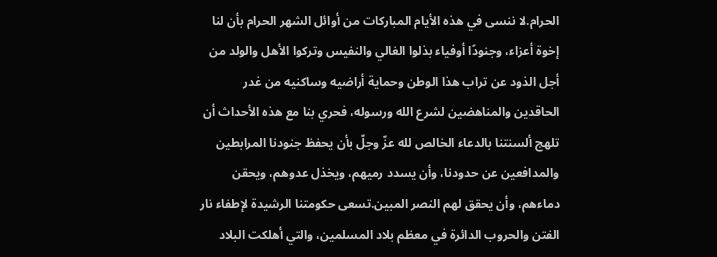الحرام.لا ننسى في هذه الأيام المباركات من أوائل الشهر الحرام بأن لنا إخوة أعزاء، وجنودًا أوفياء بذلوا الغالي والنفيس وتركوا الأهل والولد من أجل الذود عن تراب هذا الوطن وحماية أراضيه وساكنيه من غدر الحاقدين والمناهضين لشرع الله ورسوله، فحري بنا مع هذه الأحداث أن تلهج ألسنتنا بالدعاء الخالص لله عزّ وجلّ بأن يحفظ جنودنا المرابطين والمدافعين عن حدودنا، وأن يسدد رميهم، ويخذل عدوهم، ويحقن دماءهم، وأن يحقق لهم النصر المبين.تسعى حكومتنا الرشيدة لإطفاء نار الفتن والحروب الدائرة في معظم بلاد المسلمين، والتي أهلكت البلاد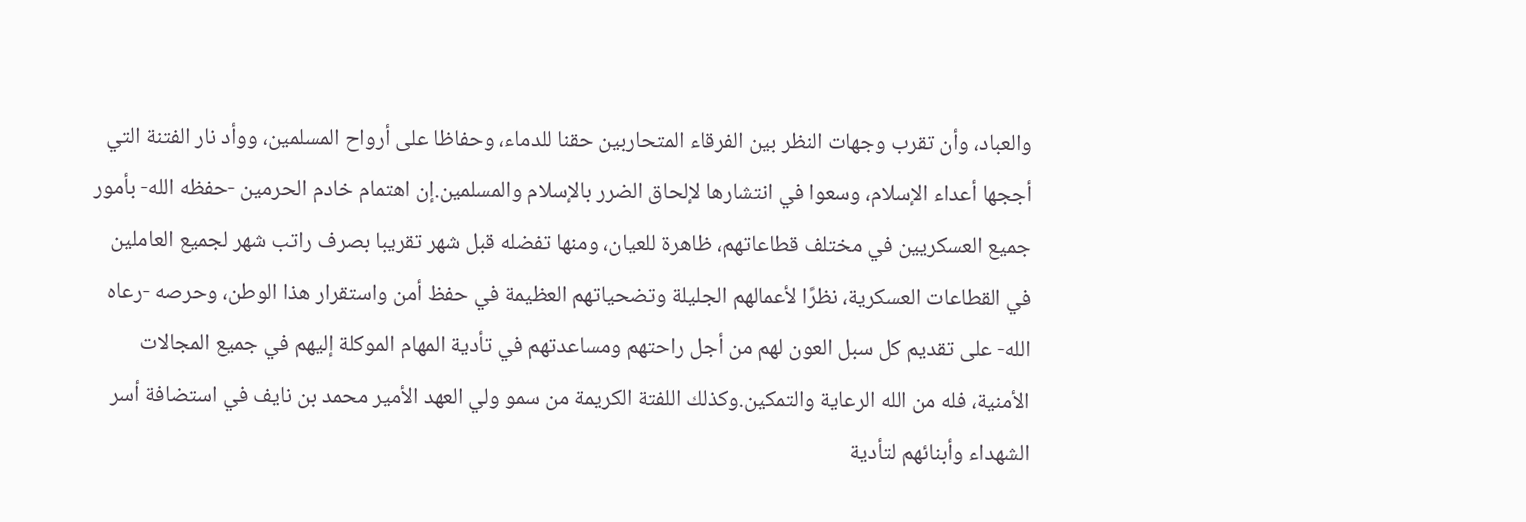والعباد، وأن تقرب وجهات النظر بين الفرقاء المتحاربين حقنا للدماء، وحفاظا على أرواح المسلمين، ووأد نار الفتنة التي أججها أعداء الإسلام، وسعوا في انتشارها لإلحاق الضرر بالإسلام والمسلمين.إن اهتمام خادم الحرمين -حفظه الله- بأمور جميع العسكريين في مختلف قطاعاتهم، ظاهرة للعيان، ومنها تفضله قبل شهر تقريبا بصرف راتب شهر لجميع العاملين في القطاعات العسكرية، نظرًا لأعمالهم الجليلة وتضحياتهم العظيمة في حفظ أمن واستقرار هذا الوطن، وحرصه -رعاه الله- على تقديم كل سبل العون لهم من أجل راحتهم ومساعدتهم في تأدية المهام الموكلة إليهم في جميع المجالات الأمنية، فله من الله الرعاية والتمكين.وكذلك اللفتة الكريمة من سمو ولي العهد الأمير محمد بن نايف في استضافة أسر الشهداء وأبنائهم لتأدية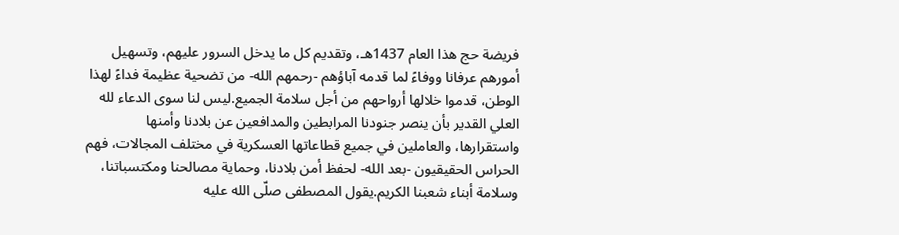فريضة حج هذا العام 1437هـ، وتقديم كل ما يدخل السرور عليهم، وتسهيل أمورهم عرفانا ووفاءً لما قدمه آباؤهم -رحمهم الله- من تضحية عظيمة فداءً لهذا الوطن، قدموا خلالها أرواحهم من أجل سلامة الجميع.ليس لنا سوى الدعاء لله العلي القدير بأن ينصر جنودنا المرابطين والمدافعين عن بلادنا وأمنها واستقرارها، والعاملين في جميع قطاعاتها العسكرية في مختلف المجالات، فهم الحراس الحقيقيون -بعد الله- لحفظ أمن بلادنا، وحماية مصالحنا ومكتسباتنا، وسلامة أبناء شعبنا الكريم.يقول المصطفى صلّى الله عليه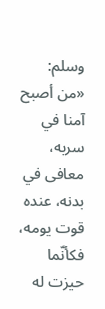وسلم: «من أصبح آمنا في سربه، معافى في بدنه، عنده قوت يومه، فكأنّما حيزت له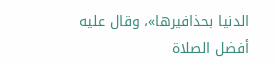الدنيا بحذافيرها»، وقال عليه أفضل الصلاة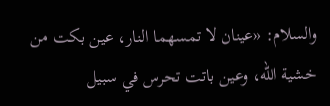والسلام: «عينان لا تمسهما النار، عين بكت من خشية الله، وعين باتت تحرس في سبيل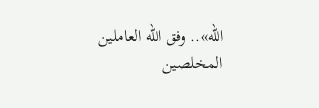الله».. وفق الله العاملين المخلصين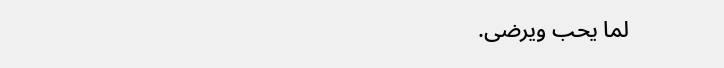لما يحب ويرضى.